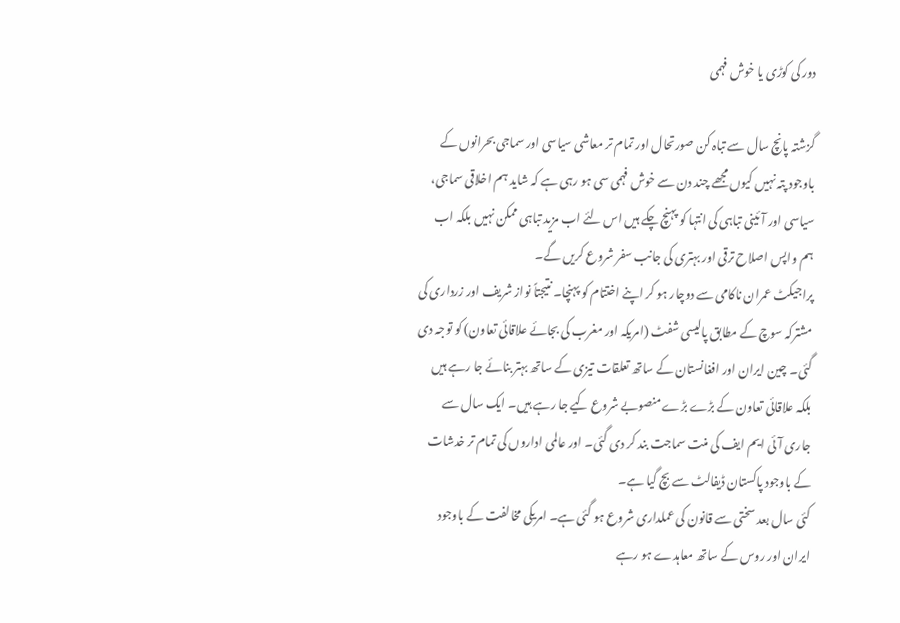دور کی کوڑی یا خوش فہمی

گزشتہ پانچ سال سے تباہ کن صورتحال اور تمام تر معاشی سیاسی اور سماجی بحرانوں کے باوجود پتہ نہیں کیوں مجھے چند دن سے خوش فہمی سی ہو رہی ہے کہ شاید ہم اخلاقی سماجی، سیاسی اور آئینی تباہی کی انتہا کو پہنچ چکے ہیں اس لئے اب مزید تباہی ممکن نہیں بلکہ اب ہم واپس اصلاح ترقی اور بہتری کی جانب سفر شروع کریں گے۔
پراجیکٹ عمران ناکامی سے دوچار ہو کر اپنے اختتام کو پہنچا۔ نتیجتاً نواز شریف اور زرداری کی مشترکہ سوچ کے مطابق پالیسی شفٹ (امریکہ اور مغرب کی بجائے علاقائی تعاون) کو توجہ دی گئی۔ چین ایران اور افغانستان کے ساتھ تعلقات تیزی کے ساتھ بہتر بنائے جا رہے ہیں بلکہ علاقائی تعاون کے بڑے بڑے منصوبے شروع کیے جا رہے ہیں۔ ایک سال سے جاری آئی ایم ایف کی منت سماجت بند کر دی گئی۔ اور عالمی اداروں کی تمام تر خدشات کے باوجود پاکستان ڈیفالٹ سے بچ گیا ہے۔
کئی سال بعد سختی سے قانون کی عملداری شروع ہو گئی ہے۔ امریکی مخالفت کے باوجود ایران اور روس کے ساتھ معاہدے ہو رہے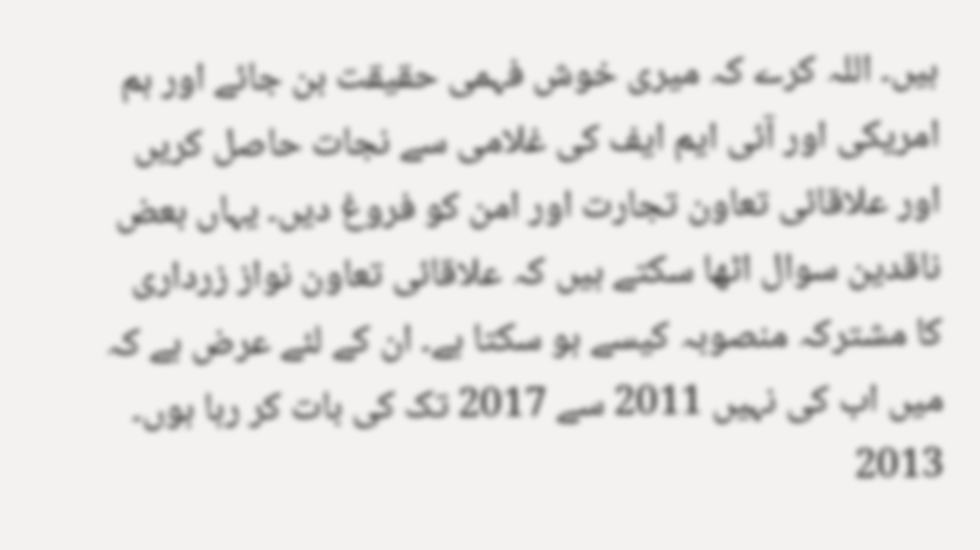ہیں۔ اللہ کرے کہ میری خوش فہمی حقیقت بن جائے اور ہم امریکی اور آئی ایم ایف کی غلامی سے نجات حاصل کریں اور علاقائی تعاون تجارت اور امن کو فروغ دیں۔ یہاں بعض ناقدین سوال اٹھا سکتے ہیں کہ علاقائی تعاون نواز زرداری کا مشترکہ منصوبہ کیسے ہو سکتا ہے۔ ان کے لئے عرض ہے کہ میں اب کی نہیں 2011 سے 2017 تک کی بات کر رہا ہوں۔
2013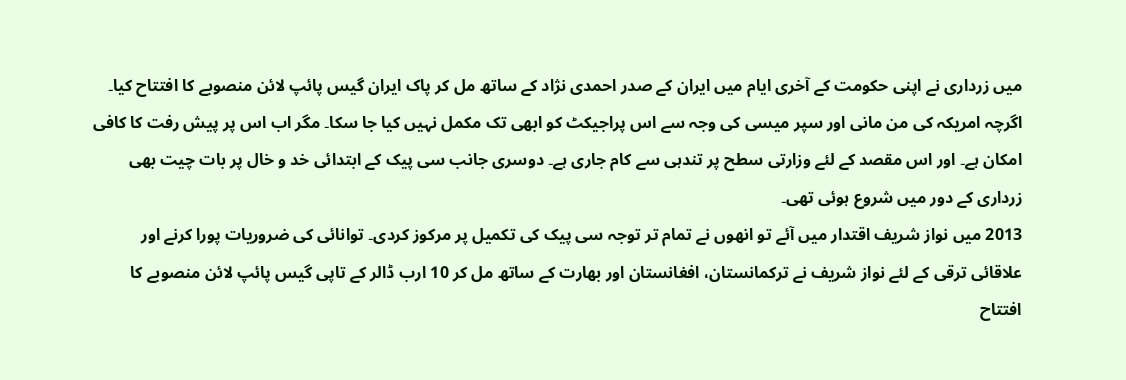میں زرداری نے اپنی حکومت کے آخری ایام میں ایران کے صدر احمدی نژاد کے ساتھ مل کر پاک ایران گیس پائپ لائن منصوبے کا افتتاح کیا۔ اگرچہ امریکہ کی من مانی اور سپر میسی کی وجہ سے اس پراجیکٹ کو ابھی تک مکمل نہیں کیا جا سکا۔ مگر اب اس پر پیش رفت کا کافی امکان ہے۔ اور اس مقصد کے لئے وزارتی سطح پر تندہی سے کام جاری ہے۔ دوسری جانب سی پیک کے ابتدائی خد و خال پر بات چیت بھی زرداری کے دور میں شروع ہوئی تھی۔
2013 میں نواز شریف اقتدار میں آئے تو انھوں نے تمام تر توجہ سی پیک کی تکمیل پر مرکوز کردی۔ توانائی کی ضروریات پورا کرنے اور علاقائی ترقی کے لئے نواز شریف نے ترکمانستان، افغانستان اور بھارت کے ساتھ مل کر 10 ارب ڈالر کے تاپی گیس پائپ لائن منصوبے کا افتتاح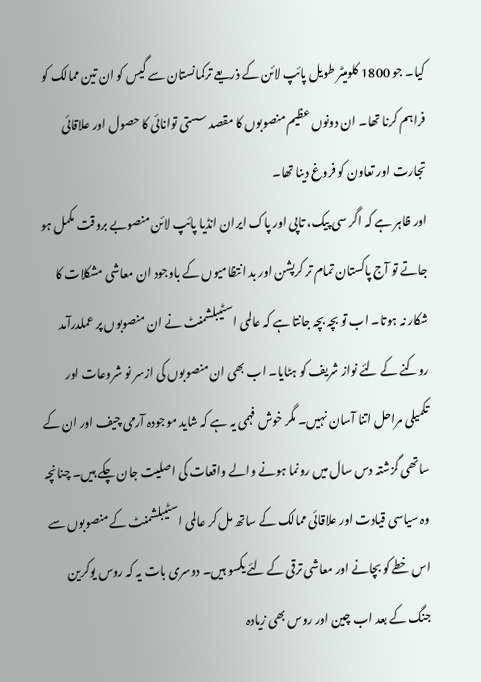کیا۔ جو 1800 کلومیٹر طویل پائپ لائن کے ذریعے ترکمانستان سے گیس کو ان تین ممالک کو فراہم کرنا تھا۔ ان دونوں عظیم منصوبوں کا مقصد سستی توانائی کا حصول اور علاقائی تجارت اور تعاون کو فروغ دینا تھا۔
اور ظاہر ہے کہ اگر سی پیک، تاپی اور پاک ایران انڈیا پائپ لائن منصوبے بروقت مکمل ہو جاتے تو آج پاکستان تمام تر کرپشن اور بد انتظامیوں کے باوجود ان معاشی مشکلات کا شکار نہ ہوتا۔ اب تو بچہ بچہ جانتا ہے کہ عالمی اسٹیبلشمنٹ نے ان منصوبوں پر عملدرآمد روکنے کے لئے نواز شریف کو ہٹایا۔ اب بھی ان منصوبوں کی ازسر نو شروعات اور تکمیلی مراحل اتنا آسان نہیں۔ مگر خوش فہمی یہ ہے کہ شاید موجودہ آرمی چیف اور ان کے ساتھی گزشتہ دس سال میں رونما ہونے والے واقعات کی اصلیت جان چکے ہیں۔ چنانچہ وہ سیاسی قیادت اور علاقائی ممالک کے ساتھ مل کر عالمی اسٹیبلشمنٹ کے منصوبوں سے اس خطے کو بچانے اور معاشی ترقی کے لئے یکسو ہیں۔ دوسری بات یہ کہ روس یوکرین جنگ کے بعد اب چین اور روس بھی زیادہ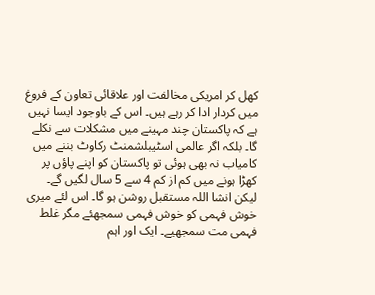کھل کر امریکی مخالفت اور علاقائی تعاون کے فروغ میں کردار ادا کر رہے ہیں۔ اس کے باوجود ایسا نہیں ہے کہ پاکستان چند مہینے میں مشکلات سے نکلے گا۔ بلکہ اگر عالمی اسٹیبلشمنٹ رکاوٹ بننے میں کامیاب نہ بھی ہوئی تو پاکستان کو اپنے پاؤں پر کھڑا ہونے میں کم از کم 4 سے 5 سال لگیں گے۔
لیکن انشا اللہ مستقبل روشن ہو گا۔ اس لئے میری خوش فہمی کو خوش فہمی سمجھئے مگر غلط فہمی مت سمجھیے۔ ایک اور اہم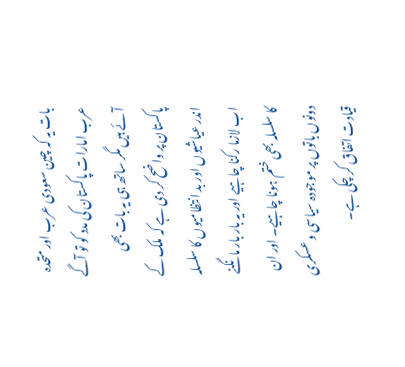بات یہ کہ چین سعودی عرب اور متحدہ عرب امارات پاکستان کی مدد کو تو آگے آئے ہیں مگر ساتھ ہی یہ بات بھی پاکستان پر واضح کر دی ہے کہ ملک کے اندر عیاشیوں اور بد انتظامیوں کا سلسلہ اب لازما رکنا چاہیے اور یہ بار بار مانگنے کا سلسلہ بھی ختم ہونا چاہیے۔ اور ان دونوں باتوں پر موجودہ سیاسی و عسکری قیادت اتفاق کر چکی ہے۔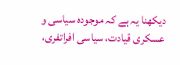دیکھنا یہ ہے کہ موجودہ سیاسی و عسکری قیادت، سیاسی افراتفری،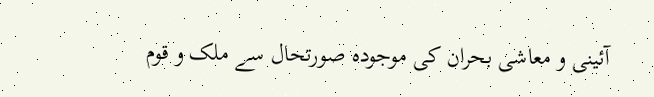آئینی و معاشی بحران کی موجودہ صورتحال سے ملک و قوم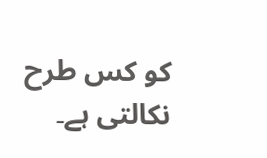کو کس طرح نکالتی ہے۔